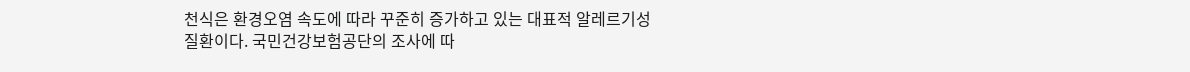천식은 환경오염 속도에 따라 꾸준히 증가하고 있는 대표적 알레르기성 질환이다. 국민건강보험공단의 조사에 따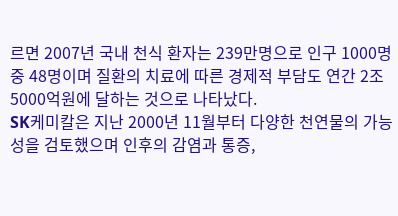르면 2007년 국내 천식 환자는 239만명으로 인구 1000명 중 48명이며 질환의 치료에 따른 경제적 부담도 연간 2조5000억원에 달하는 것으로 나타났다.
SK케미칼은 지난 2000년 11월부터 다양한 천연물의 가능성을 검토했으며 인후의 감염과 통증,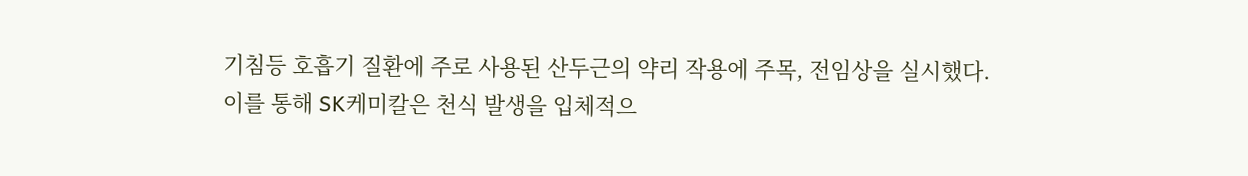기침등 호흡기 질환에 주로 사용된 산두근의 약리 작용에 주목, 전임상을 실시했다.
이를 통해 SK케미칼은 천식 발생을 입체적으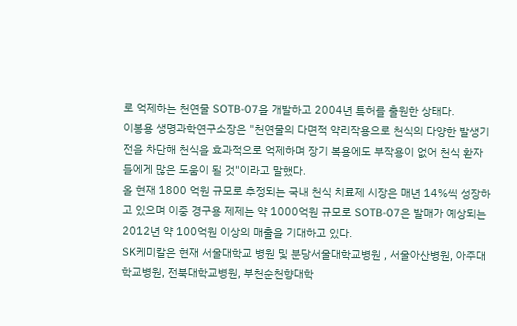로 억제하는 천연물 SOTB-07을 개발하고 2004년 특허를 출원한 상태다.
이봉용 생명과학연구소장은 "천연물의 다면적 약리작용으로 천식의 다양한 발생기전을 차단해 천식을 효과적으로 억제하며 장기 복용에도 부작용이 없어 천식 환자들에게 많은 도움이 될 것"이라고 말했다.
올 현재 1800 억원 규모로 추정되는 국내 천식 치료제 시장은 매년 14%씩 성장하고 있으며 이중 경구용 제제는 약 1000억원 규모로 SOTB-07은 발매가 예상되는 2012년 약 100억원 이상의 매출을 기대하고 있다.
SK케미칼은 현재 서울대학교 병원 및 분당서울대학교병원 , 서울아산병원, 아주대학교병원, 전북대학교병원, 부천순천향대학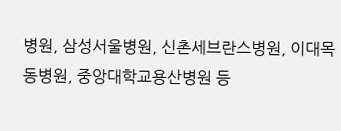병원, 삼성서울병원, 신촌세브란스병원, 이대목동병원, 중앙대학교용산병원 등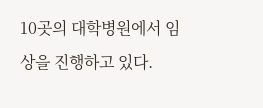10곳의 대학병원에서 임상을 진행하고 있다.